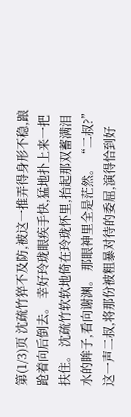第(1/3)页 沈疏竹猝不及防,被这一推弄得身形不稳,踉跄着向后倒去。 幸好玲珑眼疾手快,猛地扑上来一把扶住。 沈疏竹软软地倚在玲珑怀里,抬起那双蓄满泪水的眸子,看向谢渊。 那眼神里全是茫然。 “二叔?” 这一声二叔,将那份被粗暴对待的委屈,演得恰到好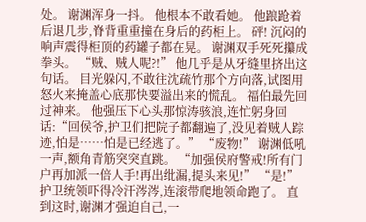处。 谢渊浑身一抖。 他根本不敢看她。 他踉跄着后退几步,脊背重重撞在身后的药柜上。 砰! 沉闷的响声震得柜顶的药罐子都在晃。 谢渊双手死死攥成拳头。 “贼、贼人呢?!” 他几乎是从牙缝里挤出这句话。 目光躲闪,不敢往沈疏竹那个方向落,试图用怒火来掩盖心底那快要溢出来的慌乱。 福伯最先回过神来。 他强压下心头那惊涛骇浪,连忙躬身回话:“回侯爷,护卫们把院子都翻遍了,没见着贼人踪迹,怕是……怕是已经逃了。” “废物!” 谢渊低吼一声,额角青筋突突直跳。 “加强侯府警戒!所有门户再加派一倍人手!再出纰漏,提头来见!” “是!” 护卫统领吓得冷汗涔涔,连滚带爬地领命跑了。 直到这时,谢渊才强迫自己,一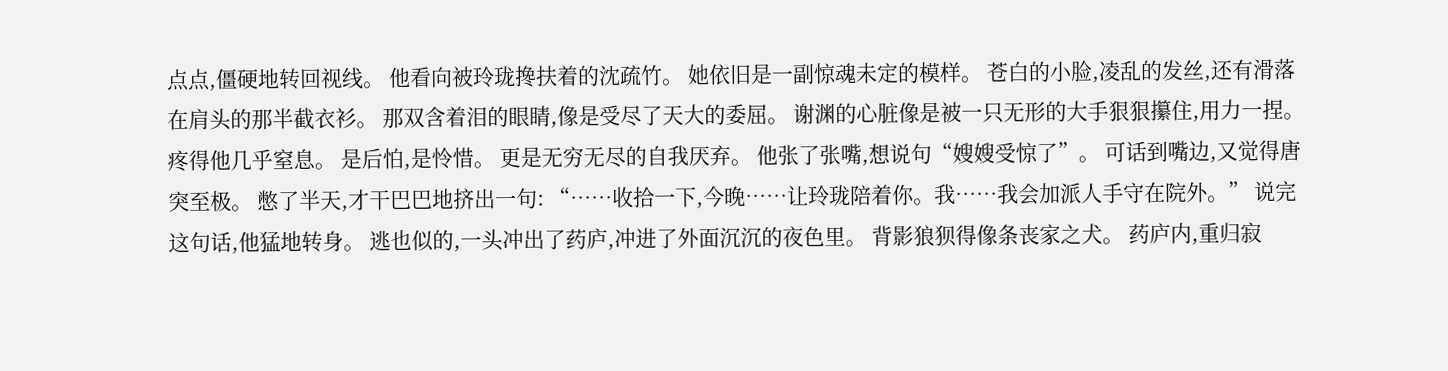点点,僵硬地转回视线。 他看向被玲珑搀扶着的沈疏竹。 她依旧是一副惊魂未定的模样。 苍白的小脸,凌乱的发丝,还有滑落在肩头的那半截衣衫。 那双含着泪的眼睛,像是受尽了天大的委屈。 谢渊的心脏像是被一只无形的大手狠狠攥住,用力一捏。 疼得他几乎窒息。 是后怕,是怜惜。 更是无穷无尽的自我厌弃。 他张了张嘴,想说句“嫂嫂受惊了”。 可话到嘴边,又觉得唐突至极。 憋了半天,才干巴巴地挤出一句: “……收拾一下,今晚……让玲珑陪着你。我……我会加派人手守在院外。” 说完这句话,他猛地转身。 逃也似的,一头冲出了药庐,冲进了外面沉沉的夜色里。 背影狼狈得像条丧家之犬。 药庐内,重归寂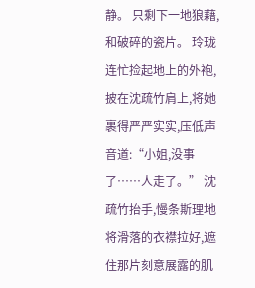静。 只剩下一地狼藉,和破碎的瓷片。 玲珑连忙捡起地上的外袍,披在沈疏竹肩上,将她裹得严严实实,压低声音道:“小姐,没事了……人走了。” 沈疏竹抬手,慢条斯理地将滑落的衣襟拉好,遮住那片刻意展露的肌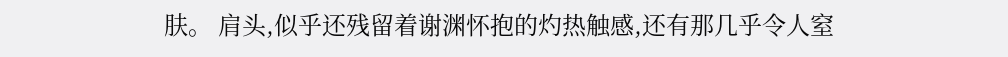肤。 肩头,似乎还残留着谢渊怀抱的灼热触感,还有那几乎令人窒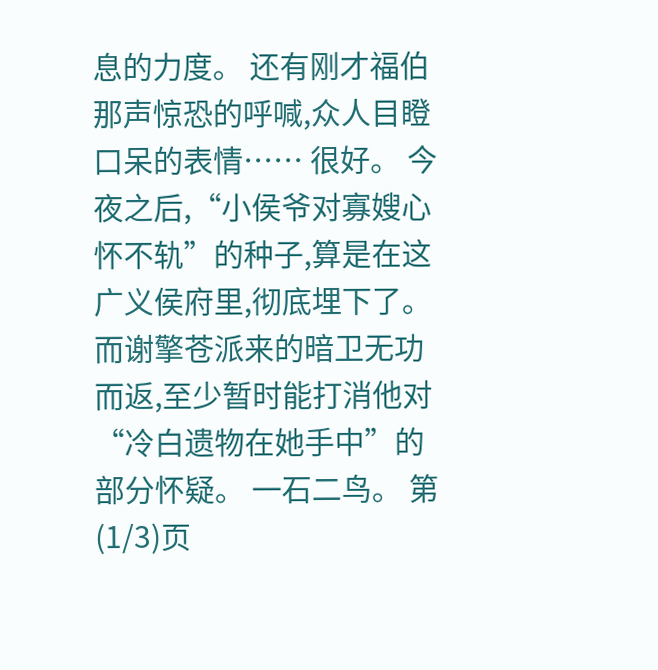息的力度。 还有刚才福伯那声惊恐的呼喊,众人目瞪口呆的表情…… 很好。 今夜之后,“小侯爷对寡嫂心怀不轨”的种子,算是在这广义侯府里,彻底埋下了。 而谢擎苍派来的暗卫无功而返,至少暂时能打消他对“冷白遗物在她手中”的部分怀疑。 一石二鸟。 第(1/3)页